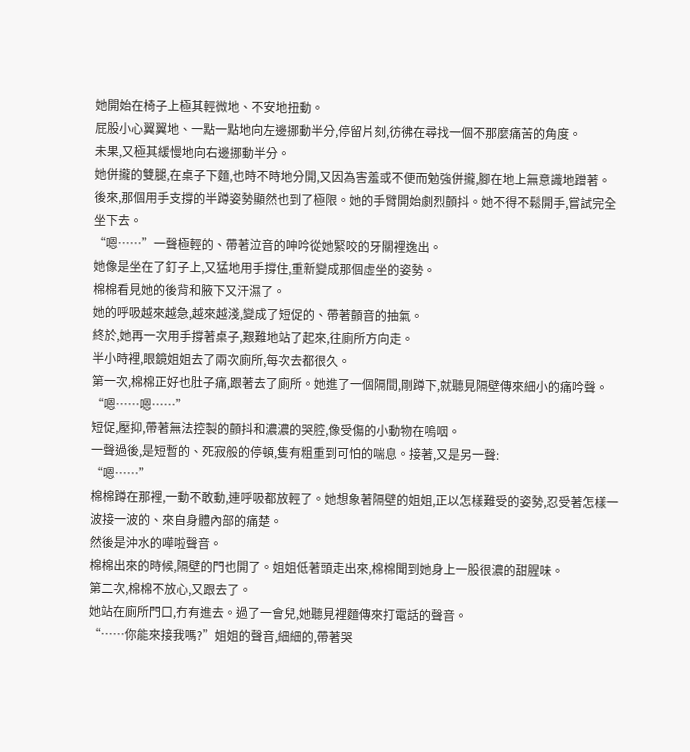她開始在椅子上極其輕微地、不安地扭動。
屁股小心翼翼地、一點一點地向左邊挪動半分,停留片刻,彷彿在尋找一個不那麼痛苦的角度。
未果,又極其緩慢地向右邊挪動半分。
她併攏的雙腿,在桌子下麵,也時不時地分開,又因為害羞或不便而勉強併攏,腳在地上無意識地蹭著。
後來,那個用手支撐的半蹲姿勢顯然也到了極限。她的手臂開始劇烈顫抖。她不得不鬆開手,嘗試完全坐下去。
“嗯……”一聲極輕的、帶著泣音的呻吟從她緊咬的牙關裡逸出。
她像是坐在了釘子上,又猛地用手撐住,重新變成那個虛坐的姿勢。
棉棉看見她的後背和腋下又汗濕了。
她的呼吸越來越急,越來越淺,變成了短促的、帶著顫音的抽氣。
終於,她再一次用手撐著桌子,艱難地站了起來,往廁所方向走。
半小時裡,眼鏡姐姐去了兩次廁所,每次去都很久。
第一次,棉棉正好也肚子痛,跟著去了廁所。她進了一個隔間,剛蹲下,就聽見隔壁傳來細小的痛吟聲。
“嗯……嗯……”
短促,壓抑,帶著無法控製的顫抖和濃濃的哭腔,像受傷的小動物在嗚咽。
一聲過後,是短暫的、死寂般的停頓,隻有粗重到可怕的喘息。接著,又是另一聲:
“嗯……”
棉棉蹲在那裡,一動不敢動,連呼吸都放輕了。她想象著隔壁的姐姐,正以怎樣難受的姿勢,忍受著怎樣一波接一波的、來自身體內部的痛楚。
然後是沖水的嘩啦聲音。
棉棉出來的時候,隔壁的門也開了。姐姐低著頭走出來,棉棉聞到她身上一股很濃的甜腥味。
第二次,棉棉不放心,又跟去了。
她站在廁所門口,冇有進去。過了一會兒,她聽見裡麵傳來打電話的聲音。
“……你能來接我嗎?”姐姐的聲音,細細的,帶著哭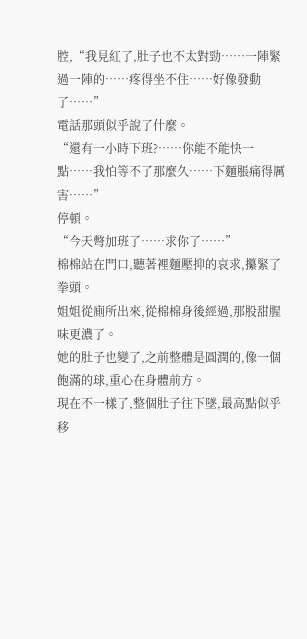腔,“我見紅了,肚子也不太對勁……一陣緊過一陣的……疼得坐不住……好像發動了……”
電話那頭似乎說了什麼。
“還有一小時下班?……你能不能快一點……我怕等不了那麼久……下麵脹痛得厲害……”
停頓。
“今天彆加班了……求你了……”
棉棉站在門口,聽著裡麵壓抑的哀求,攥緊了拳頭。
姐姐從廁所出來,從棉棉身後經過,那股甜腥味更濃了。
她的肚子也變了,之前整體是圓潤的,像一個飽滿的球,重心在身體前方。
現在不一樣了,整個肚子往下墜,最高點似乎移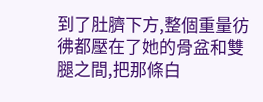到了肚臍下方,整個重量彷彿都壓在了她的骨盆和雙腿之間,把那條白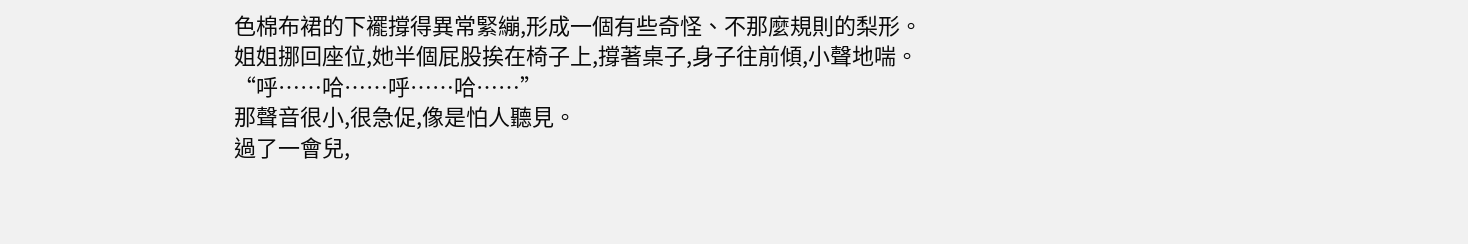色棉布裙的下襬撐得異常緊繃,形成一個有些奇怪、不那麼規則的梨形。
姐姐挪回座位,她半個屁股挨在椅子上,撐著桌子,身子往前傾,小聲地喘。
“呼……哈……呼……哈……”
那聲音很小,很急促,像是怕人聽見。
過了一會兒,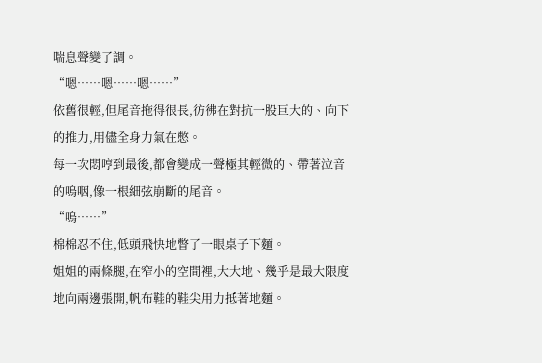喘息聲變了調。
“嗯……嗯……嗯……”
依舊很輕,但尾音拖得很長,彷彿在對抗一股巨大的、向下的推力,用儘全身力氣在憋。
每一次悶哼到最後,都會變成一聲極其輕微的、帶著泣音的嗚咽,像一根細弦崩斷的尾音。
“嗚……”
棉棉忍不住,低頭飛快地瞥了一眼桌子下麵。
姐姐的兩條腿,在窄小的空間裡,大大地、幾乎是最大限度地向兩邊張開,帆布鞋的鞋尖用力抵著地麵。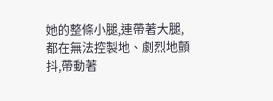她的整條小腿,連帶著大腿,都在無法控製地、劇烈地顫抖,帶動著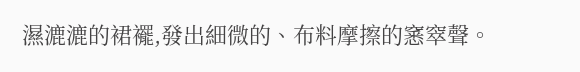濕漉漉的裙襬,發出細微的、布料摩擦的窸窣聲。